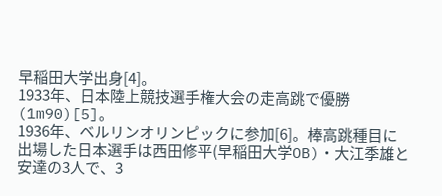早稲田大学出身[4]。
1933年、日本陸上競技選手権大会の走高跳で優勝(1m90)[5]。
1936年、ベルリンオリンピックに参加[6]。棒高跳種目に出場した日本選手は西田修平(早稲田大学OB)・大江季雄と安達の3人で、3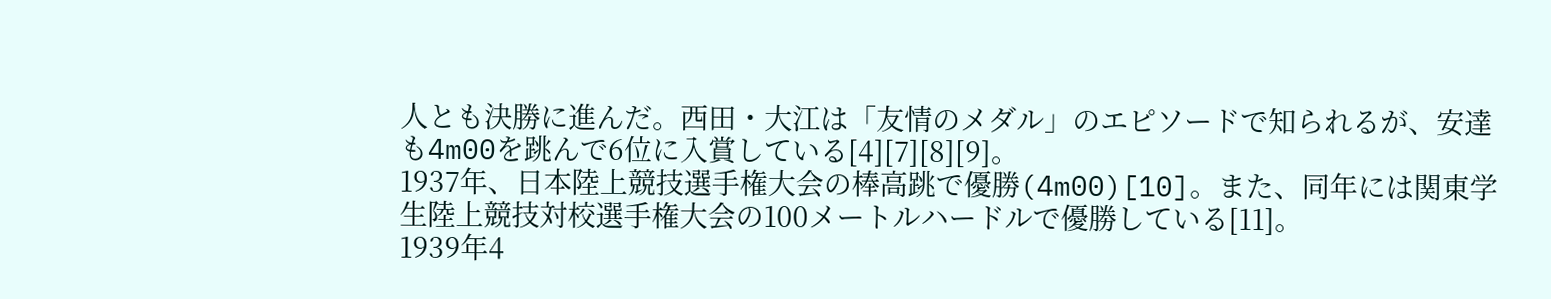人とも決勝に進んだ。西田・大江は「友情のメダル」のエピソードで知られるが、安達も4m00を跳んで6位に入賞している[4][7][8][9]。
1937年、日本陸上競技選手権大会の棒高跳で優勝(4m00)[10]。また、同年には関東学生陸上競技対校選手権大会の100メートルハードルで優勝している[11]。
1939年4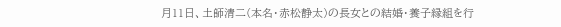月11日、土師清二(本名・赤松静太)の長女との結婚・養子縁組を行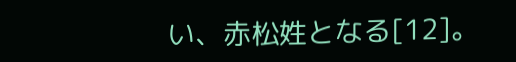い、赤松姓となる[12]。